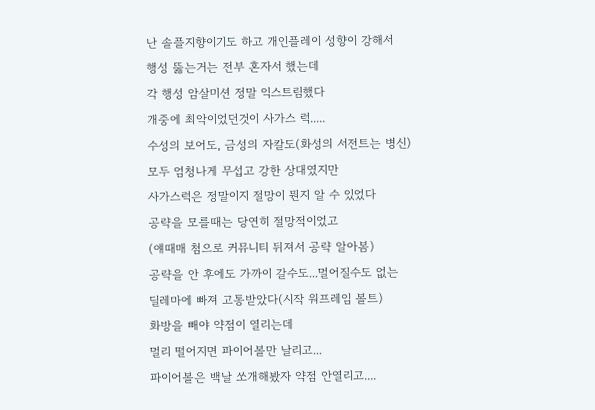난 솔플지향이기도 하고 개인플레이 성향이 강해서
행성 뚫는거는 전부 혼자서 했는데
각 행성 암살미션 정말 익스트림했다
개중에 최악이었던것이 사가스 럭.....
수성의 보어도, 금성의 자칼도(화성의 서전트는 병신)
모두 엄청나게 무섭고 강한 상대였지만
사가스럭은 정말이지 절망이 뭔지 알 수 있었다
공략을 모를때는 당연히 절망적이었고
(얘때매 첨으로 커뮤니티 뒤져서 공략 알아봄)
공략을 안 후에도 가까이 갈수도...멀어질수도 없는
딜레마에 빠져 고통받았다(시작 워프레임 볼트)
화방을 빼야 약점이 열리는데
멀리 떨어지면 파이어볼만 날리고...
파이어볼은 백날 쏘개해봤자 약점 안열리고....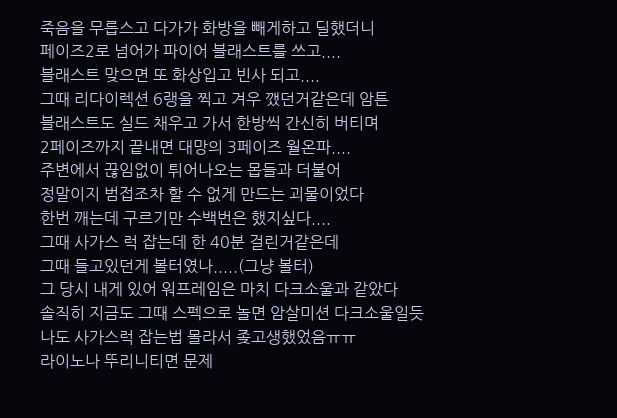죽음을 무릅스고 다가가 화방을 빼게하고 딜했더니
페이즈2로 넘어가 파이어 블래스트를 쓰고....
블래스트 맞으면 또 화상입고 빈사 되고....
그때 리다이렉션 6랭을 찍고 겨우 깼던거같은데 암튼
블래스트도 실드 채우고 가서 한방씩 간신히 버티며
2페이즈까지 끝내면 대망의 3페이즈 월온파....
주변에서 끊임없이 튀어나오는 몹들과 더불어
정말이지 범접조차 할 수 없게 만드는 괴물이었다
한번 깨는데 구르기만 수백번은 했지싶다....
그때 사가스 럭 잡는데 한 40분 걸린거같은데
그때 들고있던게 볼터였나.....(그냥 볼터)
그 당시 내게 있어 워프레임은 마치 다크소울과 같았다
솔직히 지금도 그때 스펙으로 놀면 암살미션 다크소울일듯
나도 사가스럭 잡는법 몰라서 좆고생했었음ㅠㅠ
라이노나 뚜리니티면 문제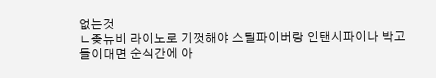없는것
ㄴ좆뉴비 라이노로 기껏해야 스틸파이버랑 인탠시파이나 박고 들이대면 순식간에 아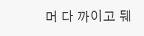머 다 까이고 뒈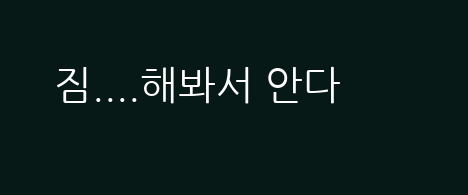짐....해봐서 안다